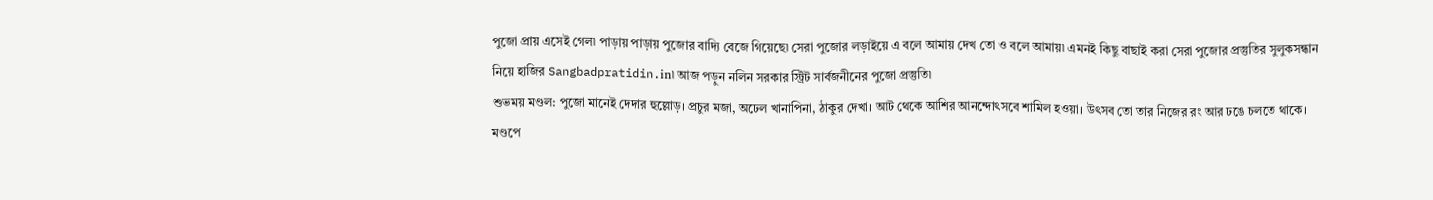পুজো প্রায় এসেই গেল৷ পাড়ায় পাড়ায় পুজোর বাদ্যি বেজে গিয়েছে৷ সেরা পুজোর লড়াইয়ে এ বলে আমায় দেখ তো ও বলে আমায়৷ এমনই কিছু বাছাই করা সেরা পুজোর প্রস্তুতির সুলুকসন্ধান নিয়ে হাজির Sangbadpratidin.in৷ আজ পড়ুন নলিন সরকার স্ট্রিট সার্বজনীনের পুজো প্রস্তুতি৷
শুভময় মণ্ডল: পুজো মানেই দেদার হুল্লোড়। প্রচুর মজা, অঢেল খানাপিনা, ঠাকুর দেখা। আট থেকে আশির আনন্দোৎসবে শামিল হওয়া। উৎসব তো তার নিজের রং আর ঢঙে চলতে থাকে। মণ্ডপে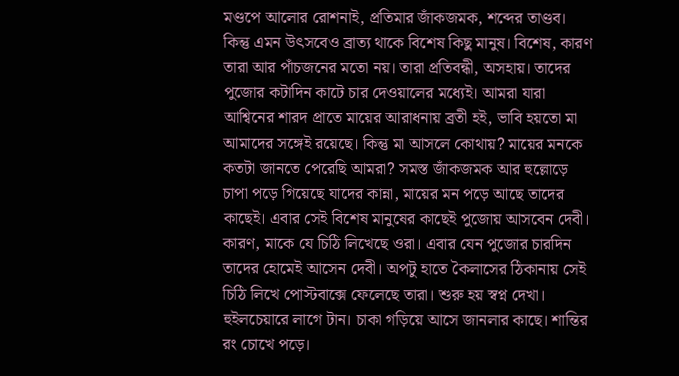মণ্ডপে আলোর রোশনাই, প্রতিমার জাঁকজমক, শব্দের তাণ্ডব। কিন্তু এমন উৎসবেও ব্রাত্য থাকে বিশেষ কিছু মানুষ। বিশেষ, কারণ তারা আর পাঁচজনের মতো নয়। তারা প্রতিবন্ধী, অসহায়। তাদের পুজোর কটাদিন কাটে চার দেওয়ালের মধ্যেই। আমরা যারা আশ্বিনের শারদ প্রাতে মায়ের আরাধনায় ব্রতী হই, ভাবি হয়তো মা আমাদের সঙ্গেই রয়েছে। কিন্তু মা আসলে কোথায়? মায়ের মনকে কতটা জানতে পেরেছি আমরা? সমস্ত জাঁকজমক আর হুল্লোড়ে চাপা পড়ে গিয়েছে যাদের কান্না, মায়ের মন পড়ে আছে তাদের কাছেই। এবার সেই বিশেষ মানুষের কাছেই পুজোয় আসবেন দেবী। কারণ, মাকে যে চিঠি লিখেছে ওরা। এবার যেন পুজোর চারদিন তাদের হোমেই আসেন দেবী। অপটু হাতে কৈলাসের ঠিকানায় সেই চিঠি লিখে পোস্টবাক্সে ফেলেছে তারা। শুরু হয় স্বপ্ন দেখা। হুইলচেয়ারে লাগে টান। চাকা গড়িয়ে আসে জানলার কাছে। শান্তির রং চোখে পড়ে।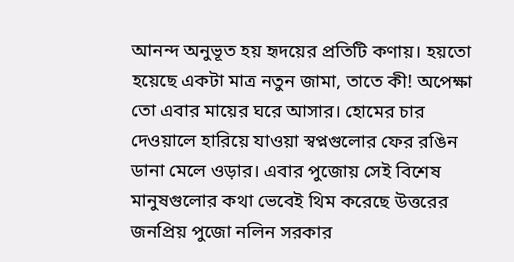আনন্দ অনুভূত হয় হৃদয়ের প্রতিটি কণায়। হয়তো হয়েছে একটা মাত্র নতুন জামা, তাতে কী! অপেক্ষা তো এবার মায়ের ঘরে আসার। হোমের চার দেওয়ালে হারিয়ে যাওয়া স্বপ্নগুলোর ফের রঙিন ডানা মেলে ওড়ার। এবার পুজোয় সেই বিশেষ মানুষগুলোর কথা ভেবেই থিম করেছে উত্তরের জনপ্রিয় পুজো নলিন সরকার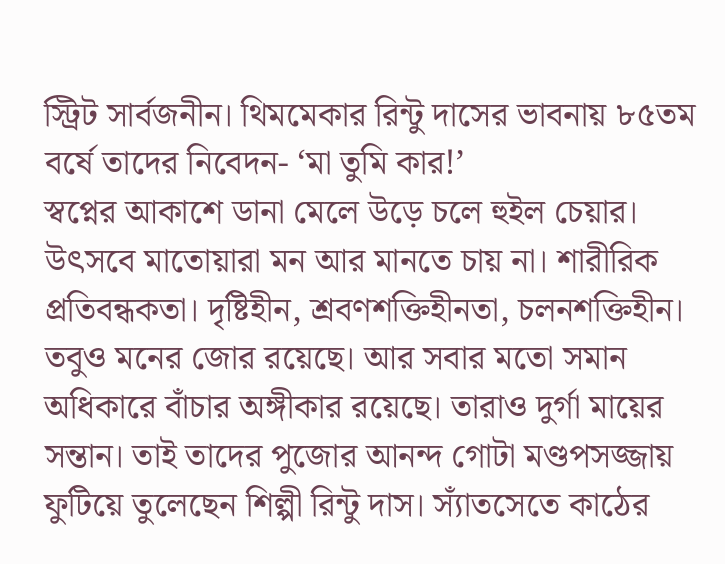স্ট্রিট সার্বজনীন। থিমমেকার রিন্টু দাসের ভাবনায় ৮৫তম বর্ষে তাদের নিবেদন- ‘মা তুমি কার!’
স্বপ্নের আকাশে ডানা মেলে উড়ে চলে হুইল চেয়ার। উৎসবে মাতোয়ারা মন আর মানতে চায় না। শারীরিক প্রতিবন্ধকতা। দৃষ্টিহীন, শ্রবণশক্তিহীনতা, চলনশক্তিহীন। তবুও মনের জোর রয়েছে। আর সবার মতো সমান অধিকারে বাঁচার অঙ্গীকার রয়েছে। তারাও দুর্গা মায়ের সন্তান। তাই তাদের পুজোর আনন্দ গোটা মণ্ডপসজ্জায় ফুটিয়ে তুলেছেন শিল্পী রিন্টু দাস। স্যাঁতসেতে কাঠের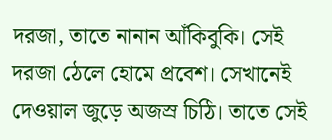দরজা, তাতে নানান আঁকিবুকি। সেই দরজা ঠেলে হোমে প্রবেশ। সেখানেই দেওয়াল জুড়ে অজস্র চিঠি। তাতে সেই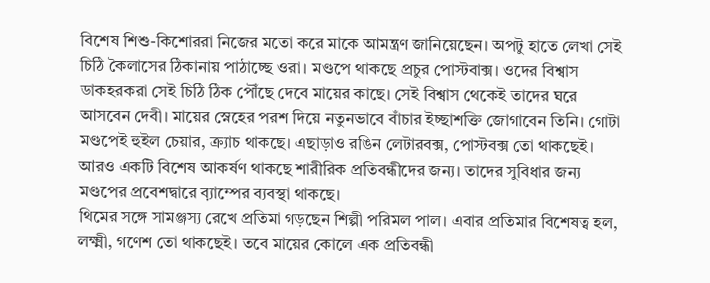বিশেষ শিশু-কিশোররা নিজের মতো করে মাকে আমন্ত্রণ জানিয়েছেন। অপটু হাতে লেখা সেই চিঠি কৈলাসের ঠিকানায় পাঠাচ্ছে ওরা। মণ্ডপে থাকছে প্রচুর পোস্টবাক্স। ওদের বিশ্বাস ডাকহরকরা সেই চিঠি ঠিক পৌঁছে দেবে মায়ের কাছে। সেই বিশ্বাস থেকেই তাদের ঘরে আসবেন দেবী। মায়ের স্নেহের পরশ দিয়ে নতুনভাবে বাঁচার ইচ্ছাশক্তি জোগাবেন তিনি। গোটা মণ্ডপেই হুইল চেয়ার, ক্র্যাচ থাকছে। এছাড়াও রঙিন লেটারবক্স, পোস্টবক্স তো থাকছেই। আরও একটি বিশেষ আকর্ষণ থাকছে শারীরিক প্রতিবন্ধীদের জন্য। তাদের সুবিধার জন্য মণ্ডপের প্রবেশদ্বারে ব়্যাম্পের ব্যবস্থা থাকছে।
থিমের সঙ্গে সামঞ্জস্য রেখে প্রতিমা গড়ছেন শিল্পী পরিমল পাল। এবার প্রতিমার বিশেষত্ব হল, লক্ষ্মী, গণেশ তো থাকছেই। তবে মায়ের কোলে এক প্রতিবন্ধী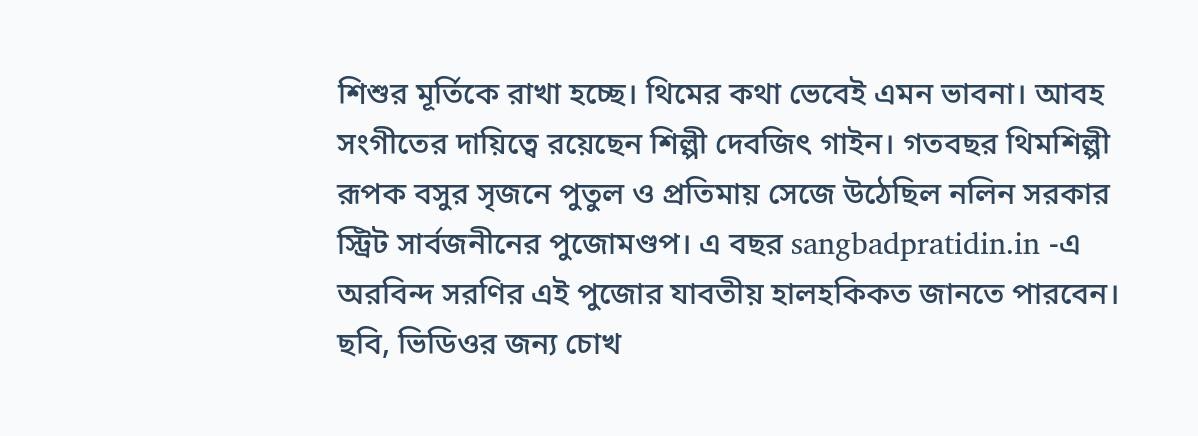শিশুর মূর্তিকে রাখা হচ্ছে। থিমের কথা ভেবেই এমন ভাবনা। আবহ সংগীতের দায়িত্বে রয়েছেন শিল্পী দেবজিৎ গাইন। গতবছর থিমশিল্পী রূপক বসুর সৃজনে পুতুল ও প্রতিমায় সেজে উঠেছিল নলিন সরকার স্ট্রিট সার্বজনীনের পুজোমণ্ডপ। এ বছর sangbadpratidin.in -এ অরবিন্দ সরণির এই পুজোর যাবতীয় হালহকিকত জানতে পারবেন। ছবি, ভিডিওর জন্য চোখ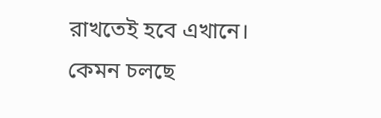রাখতেই হবে এখানে।
কেমন চলছে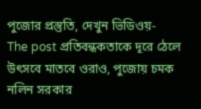পুজোর প্রস্তুতি, দেখুন ভিডিওয়-
The post প্রতিবন্ধকতাকে দূরে ঠেলে উৎসবে মাতবে ওরাও, পুজোয় চমক নলিন সরকার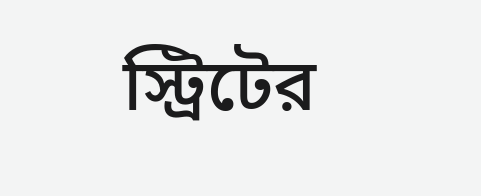স্ট্রিটের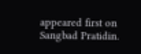appeared first on Sangbad Pratidin.